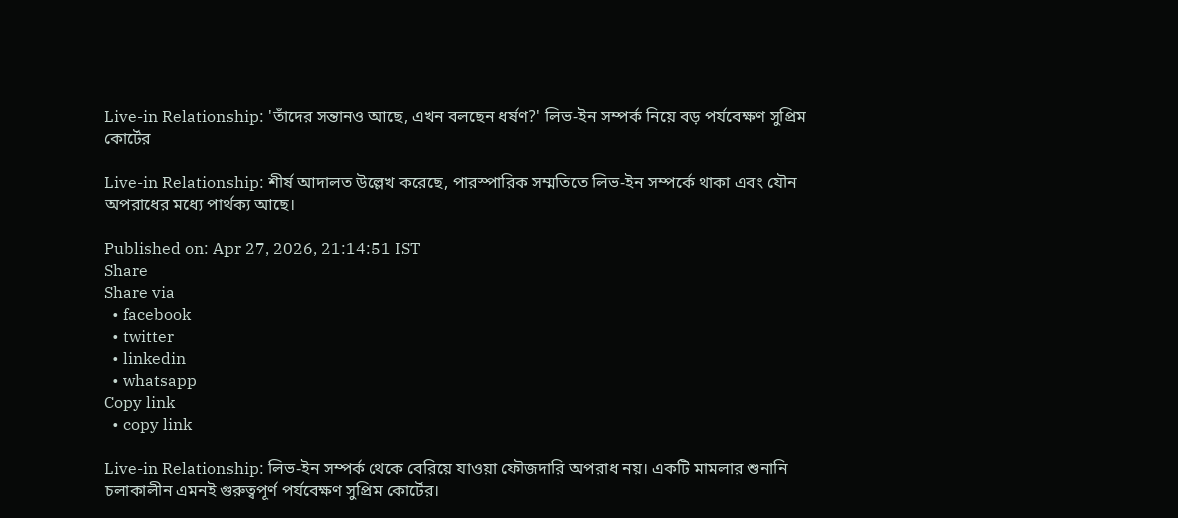Live-in Relationship: 'তাঁদের সন্তানও আছে, এখন বলছেন ধর্ষণ?' লিভ-ইন সম্পর্ক নিয়ে বড় পর্যবেক্ষণ সুপ্রিম কোর্টের

Live-in Relationship: শীর্ষ আদালত উল্লেখ করেছে, পারস্পারিক সম্মতিতে লিভ-ইন সম্পর্কে থাকা এবং যৌন অপরাধের মধ্যে পার্থক্য আছে।

Published on: Apr 27, 2026, 21:14:51 IST
Share
Share via
  • facebook
  • twitter
  • linkedin
  • whatsapp
Copy link
  • copy link

Live-in Relationship: লিভ-ইন সম্পর্ক থেকে বেরিয়ে যাওয়া ফৌজদারি অপরাধ নয়। একটি মামলার শুনানি চলাকালীন এমনই গুরুত্বপূর্ণ পর্যবেক্ষণ সুপ্রিম কোর্টের।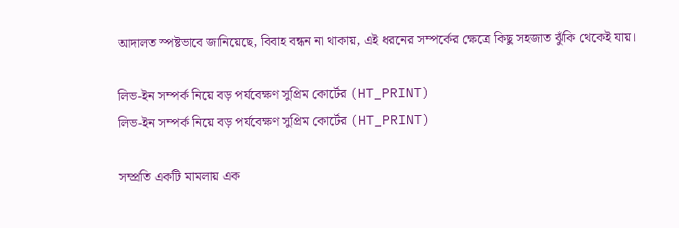আদালত স্পষ্টভাবে জানিয়েছে, বিবাহ বন্ধন না থাকায়, এই ধরনের সম্পর্কের ক্ষেত্রে কিছু সহজাত ঝুঁকি থেকেই যায়।

লিভ-ইন সম্পর্ক নিয়ে বড় পর্যবেক্ষণ সুপ্রিম কোর্টের (HT_PRINT)
লিভ-ইন সম্পর্ক নিয়ে বড় পর্যবেক্ষণ সুপ্রিম কোর্টের (HT_PRINT)

সম্প্রতি একটি মামলায় এক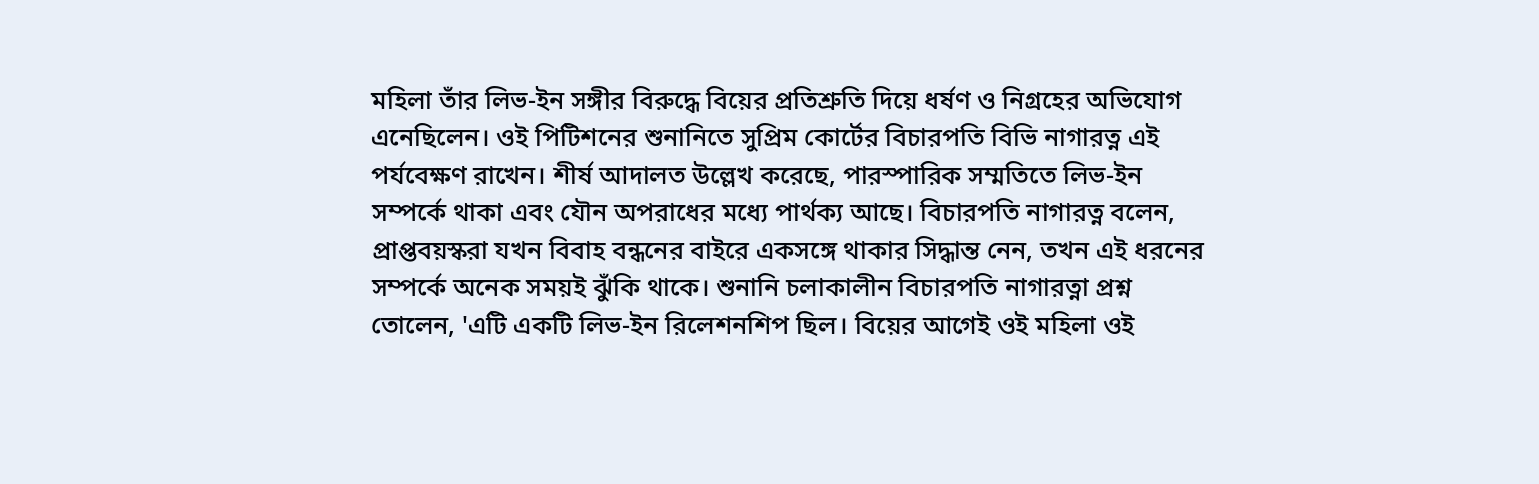মহিলা তাঁর লিভ-ইন সঙ্গীর বিরুদ্ধে বিয়ের প্রতিশ্রুতি দিয়ে ধর্ষণ ও নিগ্রহের অভিযোগ এনেছিলেন। ওই পিটিশনের শুনানিতে সুপ্রিম কোর্টের বিচারপতি বিভি নাগারত্ন এই পর্যবেক্ষণ রাখেন। শীর্ষ আদালত উল্লেখ করেছে, পারস্পারিক সম্মতিতে লিভ-ইন সম্পর্কে থাকা এবং যৌন অপরাধের মধ্যে পার্থক্য আছে। বিচারপতি নাগারত্ন বলেন, প্রাপ্তবয়স্করা যখন বিবাহ বন্ধনের বাইরে একসঙ্গে থাকার সিদ্ধান্ত নেন, তখন এই ধরনের সম্পর্কে অনেক সময়ই ঝুঁকি থাকে। শুনানি চলাকালীন বিচারপতি নাগারত্না প্রশ্ন তোলেন, 'এটি একটি লিভ-ইন রিলেশনশিপ ছিল। বিয়ের আগেই ওই মহিলা ওই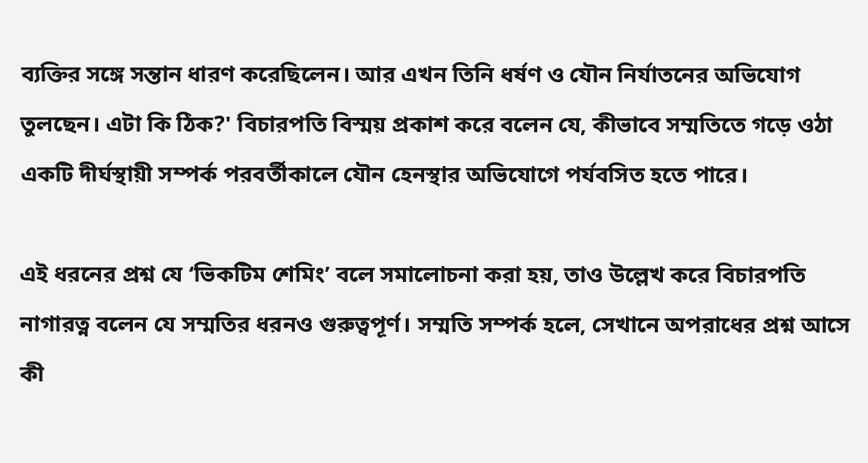ব্যক্তির সঙ্গে সন্তান ধারণ করেছিলেন। আর এখন তিনি ধর্ষণ ও যৌন নির্যাতনের অভিযোগ তুলছেন। এটা কি ঠিক?' বিচারপতি বিস্ময় প্রকাশ করে বলেন যে, কীভাবে সম্মতিতে গড়ে ওঠা একটি দীর্ঘস্থায়ী সম্পর্ক পরবর্তীকালে যৌন হেনস্থার অভিযোগে পর্যবসিত হতে পারে।

এই ধরনের প্রশ্ন যে ‘ভিকটিম শেমিং’ বলে সমালোচনা করা হয়, তাও উল্লেখ করে বিচারপতি নাগারত্ন বলেন যে সম্মতির ধরনও গুরুত্বপূর্ণ। সম্মতি সম্পর্ক হলে, সেখানে অপরাধের প্রশ্ন আসে কী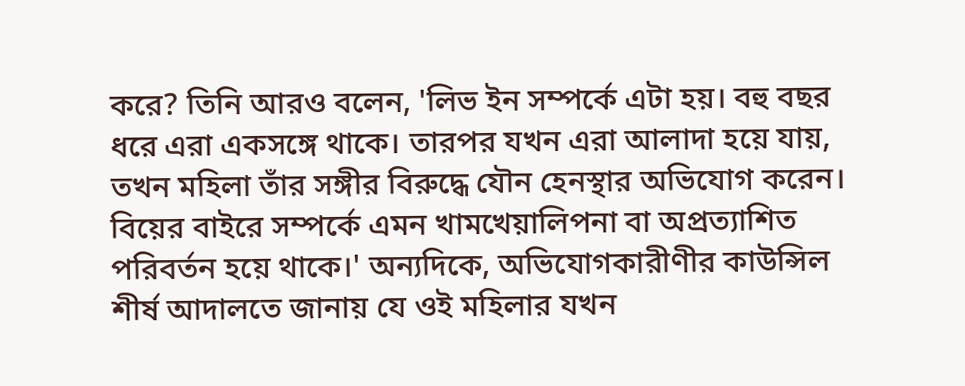করে? তিনি আরও বলেন, 'লিভ ইন সম্পর্কে এটা হয়। বহু বছর ধরে এরা একসঙ্গে থাকে। তারপর যখন এরা আলাদা হয়ে যায়, তখন মহিলা তাঁর সঙ্গীর বিরুদ্ধে যৌন হেনস্থার অভিযোগ করেন। বিয়ের বাইরে সম্পর্কে এমন খামখেয়ালিপনা বা অপ্রত্যাশিত পরিবর্তন হয়ে থাকে।' অন্যদিকে, অভিযোগকারীণীর কাউন্সিল শীর্ষ আদালতে জানায় যে ওই মহিলার যখন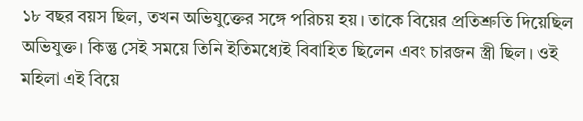১৮ বছর বয়স ছিল, তখন অভিযুক্তের সঙ্গে পরিচয় হয়। তাকে বিয়ের প্রতিশ্রুতি দিয়েছিল অভিযুক্ত। কিন্তু সেই সময়ে তিনি ইতিমধ্যেই বিবাহিত ছিলেন এবং চারজন স্ত্রী ছিল। ওই মহিলা এই বিয়ে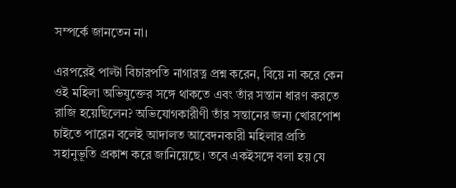সম্পর্কে জানতেন না।

এরপরেই পাল্টা বিচারপতি নাগারত্ন প্রশ্ন করেন, বিয়ে না করে কেন ওই মহিলা অভিযুক্তের সঙ্গে থাকতে এবং তাঁর সন্তান ধারণ করতে রাজি হয়েছিলেন? অভিযোগকারীণী তাঁর সন্তানের জন্য খোরপোশ চাইতে পারেন বলেই আদালত আবেদনকারী মহিলার প্রতি সহানুভূতি প্রকাশ করে জানিয়েছে। তবে একইসঙ্গে বলা হয় যে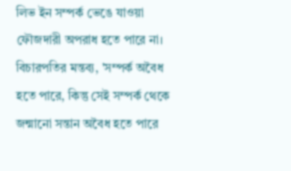লিভ ইন সম্পর্ক ভেঙে যাওয়া ফৌজদারী অপরাধ হতে পারে না। বিচারপতির মন্তব্য, 'সম্পর্ক অবৈধ হতে পারে, কিন্তু সেই সম্পর্ক থেকে জন্মানো সন্তান অবৈধ হতে পারে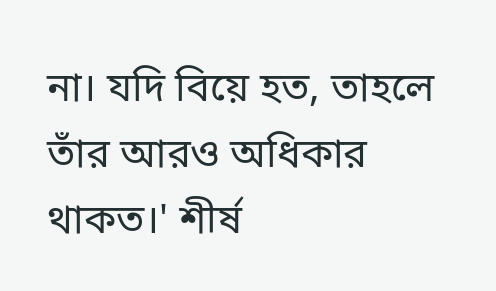না। যদি বিয়ে হত, তাহলে তাঁর আরও অধিকার থাকত।' শীর্ষ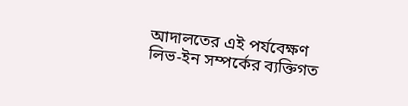আদালতের এই পর্যবেক্ষণ লিভ-ইন সম্পর্কের ব্যক্তিগত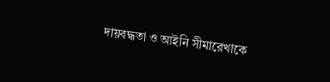দায়বদ্ধতা ও আইনি সীমারেখাকে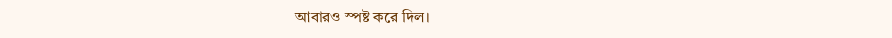আবারও স্পষ্ট করে দিল।